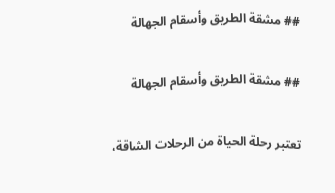## مشقة الطريق وأسقام الجهالة

## مشقة الطريق وأسقام الجهالة

تعتبر رحلة الحياة من الرحلات الشاقة،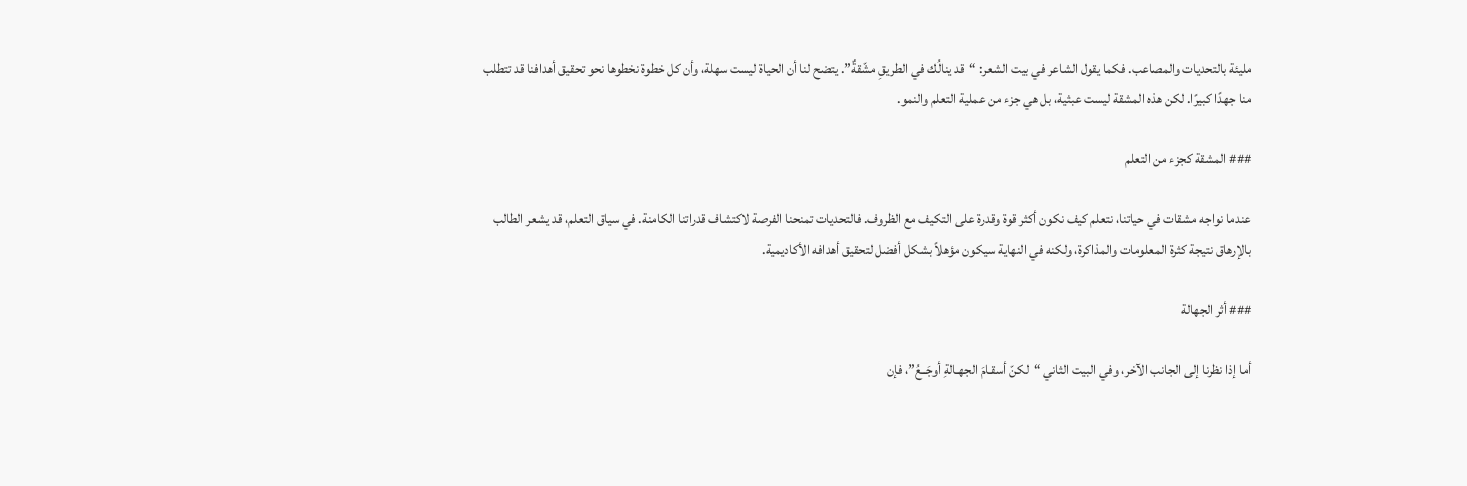مليئة بالتحديات والمصاعب. فكما يقول الشاعر في بيت الشعر: “قد ينالُك في الطريقِ مشّقةٌ”. يتضح لنا أن الحياة ليست سهلة، وأن كل خطوة نخطوها نحو تحقيق أهدافنا قد تتطلب منا جهدًا كبيرًا. لكن هذه المشقة ليست عبثية، بل هي جزء من عملية التعلم والنمو.

### المشقة كجزء من التعلم

عندما نواجه مشقات في حياتنا، نتعلم كيف نكون أكثر قوة وقدرة على التكيف مع الظروف. فالتحديات تمنحنا الفرصة لاكتشاف قدراتنا الكامنة. في سياق التعلم، قد يشعر الطالب بالإرهاق نتيجة كثرة المعلومات والمذاكرة، ولكنه في النهاية سيكون مؤهلاً بشكل أفضل لتحقيق أهدافه الأكاديمية.

### أثر الجهالة

أما إذا نظرنا إلى الجانب الآخر، وفي البيت الثاني “لكنّ أسقـامَ الجهـالةِ أوجَــعُ”، فإن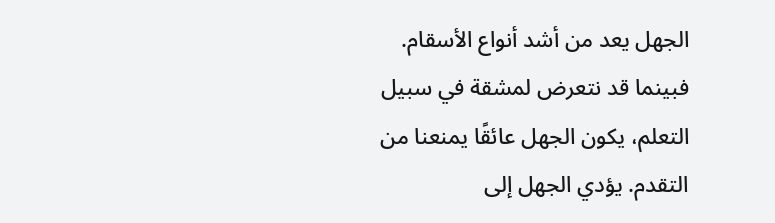الجهل يعد من أشد أنواع الأسقام. فبينما قد نتعرض لمشقة في سبيل التعلم، يكون الجهل عائقًا يمنعنا من التقدم. يؤدي الجهل إلى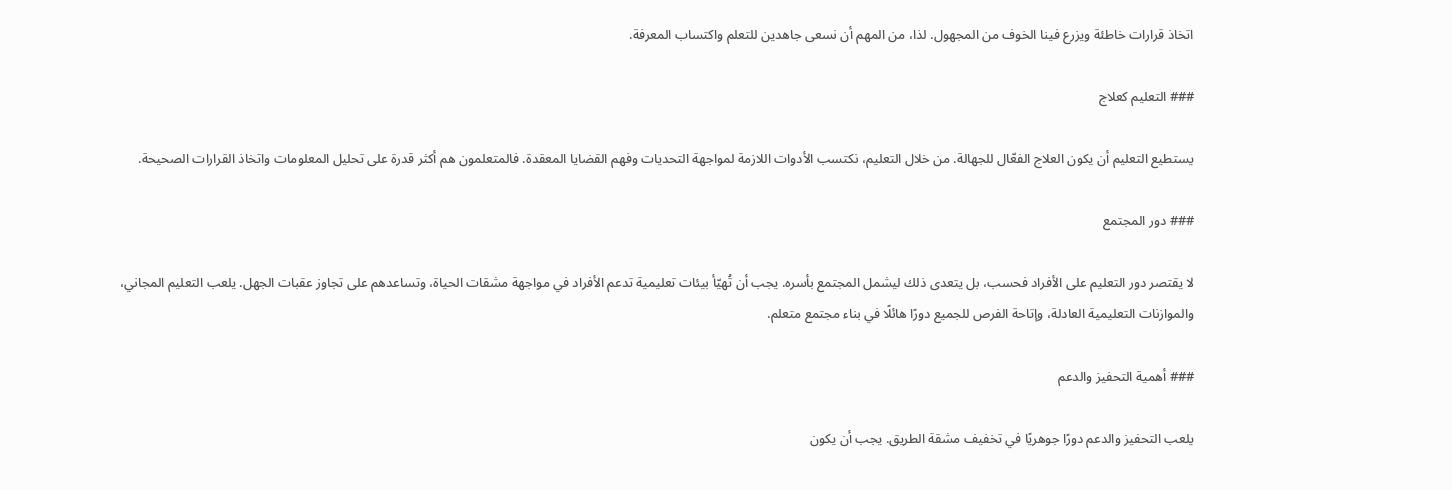اتخاذ قرارات خاطئة ويزرع فينا الخوف من المجهول. لذا، من المهم أن نسعى جاهدين للتعلم واكتساب المعرفة.

### التعليم كعلاج

يستطيع التعليم أن يكون العلاج الفعّال للجهالة. من خلال التعليم، نكتسب الأدوات اللازمة لمواجهة التحديات وفهم القضايا المعقدة. فالمتعلمون هم أكثر قدرة على تحليل المعلومات واتخاذ القرارات الصحيحة.

### دور المجتمع

لا يقتصر دور التعليم على الأفراد فحسب، بل يتعدى ذلك ليشمل المجتمع بأسره. يجب أن تُهيّأ بيئات تعليمية تدعم الأفراد في مواجهة مشقات الحياة، وتساعدهم على تجاوز عقبات الجهل. يلعب التعليم المجاني، والموازنات التعليمية العادلة، وإتاحة الفرص للجميع دورًا هائلًا في بناء مجتمع متعلم.

### أهمية التحفيز والدعم

يلعب التحفيز والدعم دورًا جوهريًا في تخفيف مشقة الطريق. يجب أن يكون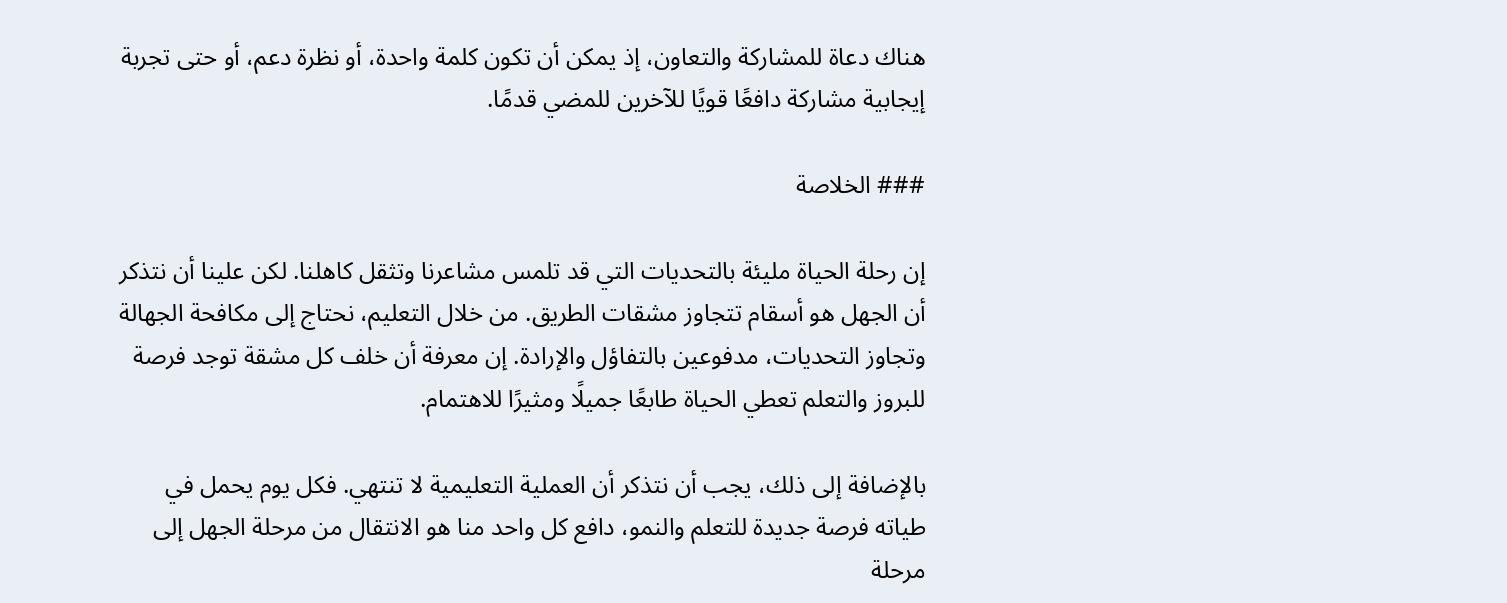هناك دعاة للمشاركة والتعاون، إذ يمكن أن تكون كلمة واحدة، أو نظرة دعم، أو حتى تجربة إيجابية مشاركة دافعًا قويًا للآخرين للمضي قدمًا.

### الخلاصة

إن رحلة الحياة مليئة بالتحديات التي قد تلمس مشاعرنا وتثقل كاهلنا. لكن علينا أن نتذكر أن الجهل هو أسقام تتجاوز مشقات الطريق. من خلال التعليم، نحتاج إلى مكافحة الجهالة وتجاوز التحديات، مدفوعين بالتفاؤل والإرادة. إن معرفة أن خلف كل مشقة توجد فرصة للبروز والتعلم تعطي الحياة طابعًا جميلًا ومثيرًا للاهتمام.

بالإضافة إلى ذلك، يجب أن نتذكر أن العملية التعليمية لا تنتهي. فكل يوم يحمل في طياته فرصة جديدة للتعلم والنمو، دافع كل واحد منا هو الانتقال من مرحلة الجهل إلى مرحلة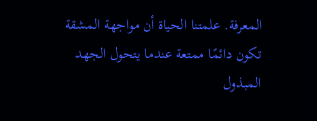المعرفة. علمتنا الحياة أن مواجهة المشقة تكون دائمًا ممتعة عندما يتحول الجهد المبذول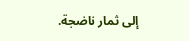إلى ثمار ناضجة.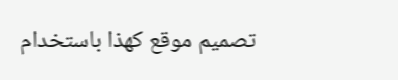تصميم موقع كهذا باستخدام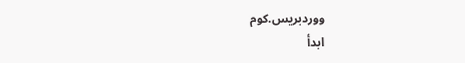ووردبريس.كوم
ابدأ